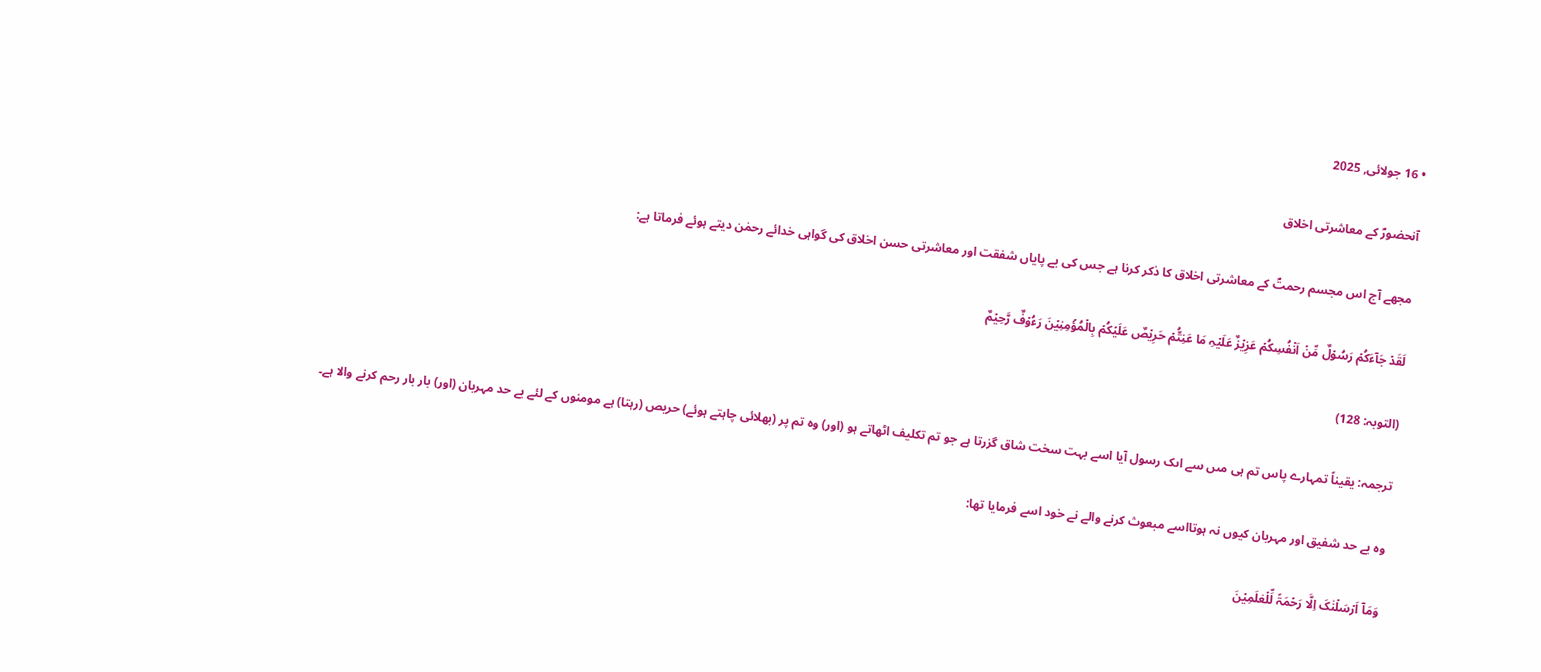• 16 جولائی, 2025

آنحضورؐ کے معاشرتی اخلاق

مجھے آج اس مجسم رحمتؐ کے معاشرتی اخلاق کا ذکر کرنا ہے جس کی بے پایاں شفقت اور معاشرتی حسن اخلاق کی گواہی خدائے رحمٰن دیتے ہوئے فرماتا ہے:

لَقَدۡ جَآءَکُمۡ رَسُوۡلٌ مِّنۡ اَنۡفُسِکُمۡ عَزِیۡزٌ عَلَیۡہِ مَا عَنِتُّمۡ حَرِیۡصٌ عَلَیۡکُمۡ بِالۡمُؤۡمِنِیۡنَ رَءُوۡفٌ رَّحِیۡمٌ

(التوبہ: 128)

ترجمہ: یقیناً تمہارے پاس تم ہى مىں سے اىک رسول آیا اسے بہت سخت شاق گزرتا ہے جو تم تکلیف اٹھاتے ہو (اور) وہ تم پر (بھلائى چاہتے ہوئے) حریص (رہتا) ہے مومنوں کے لئے بے حد مہربان (اور) بار بار رحم کرنے والا ہے۔

وہ بے حد شفیق اور مہربان کیوں نہ ہوتااسے مبعوث کرنے والے نے خود اسے فرمایا تھا:

وَمَاۤ اَرۡسَلۡنٰکَ اِلَّا رَحۡمَۃً لِّلۡعٰلَمِیۡنَ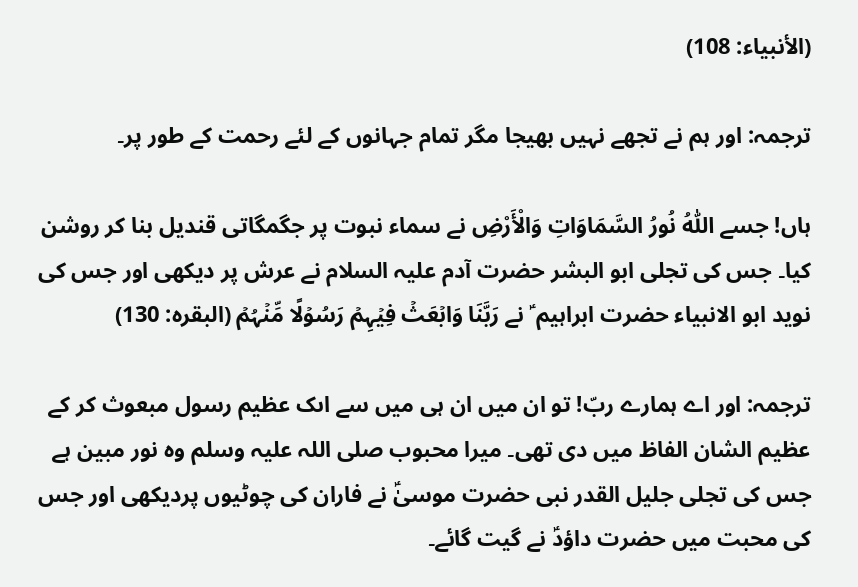(الأنبياء: 108)

ترجمہ: اور ہم نے تجھے نہیں بھیجا مگر تمام جہانوں کے لئے رحمت کے طور پر۔

ہاں! جسے اللّٰہُ نُورُ السَّمَاوَاتِ وَالْأَرْضِ نے سماء نبوت پر جگمگاتی قندیل بنا کر روشن کیا۔ جس کی تجلی ابو البشر حضرت آدم علیہ السلام نے عرش پر دیکھی اور جس کی نوید ابو الانبیاء حضرت ابراہیم ؑ نے رَبَّنَا وَابۡعَثۡ فِیۡہِمۡ رَسُوۡلًا مِّنۡہُمۡ (البقرہ: 130)

ترجمہ: اور اے ہمارے ربّ! تو ان میں ان ہى میں سے اىک عظیم رسول مبعوث کر کے عظیم الشان الفاظ میں دی تھی۔ میرا محبوب صلی اللہ علیہ وسلم وہ نور مبین ہے جس کی تجلی جلیل القدر نبی حضرت موسیٰؑ نے فاران کی چوٹیوں پردیکھی اور جس کی محبت میں حضرت داؤدؑ نے گیت گائے۔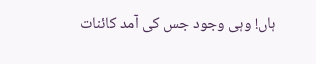ہاں! وہی وجود جس کی آمد کائنات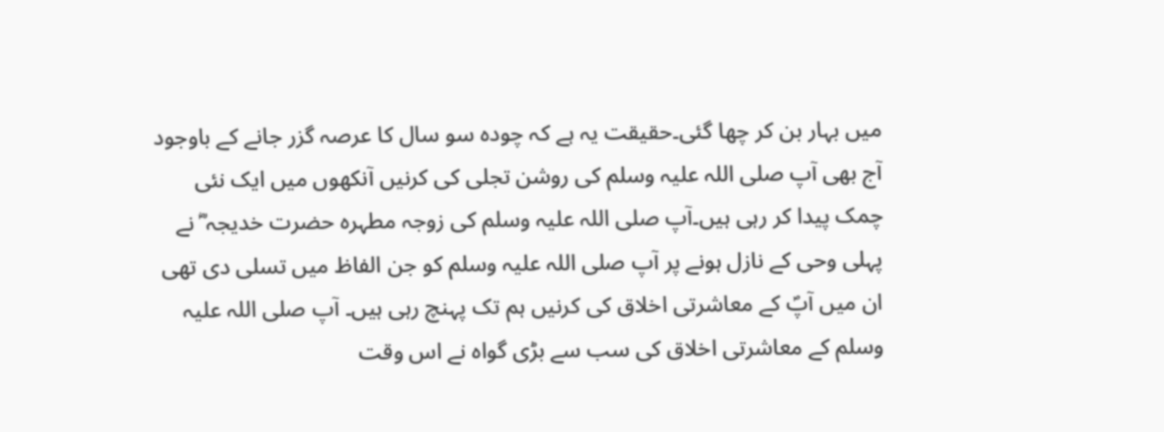میں بہار بن کر چھا گئی۔حقیقت یہ ہے کہ چودہ سو سال کا عرصہ گزر جانے کے باوجود آج بھی آپ صلی اللہ علیہ وسلم کی روشن تجلی کی کرنیں آنکھوں میں ایک نئی چمک پیدا کر رہی ہیں۔آپ صلی اللہ علیہ وسلم کی زوجہ مطہرہ حضرت خدیجہ ؓ نے پہلی وحی کے نازل ہونے پر آپ صلی اللہ علیہ وسلم کو جن الفاظ میں تسلی دی تھی ان میں آپؐ کے معاشرتی اخلاق کی کرنیں ہم تک پہنچ رہی ہیں۔ آپ صلی اللہ علیہ وسلم کے معاشرتی اخلاق کی سب سے بڑی گواہ نے اس وقت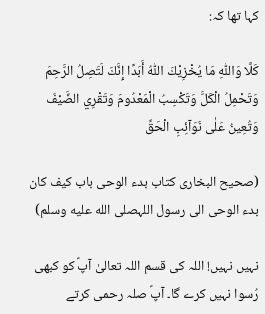کہا تھا کہ:

كَلَّا وَاللّٰہِ مَا يُخْزِيْكَ اللّٰہُ أَبَدًا إِنَّكَ لَتَصِلُ الرَّحِمَ وَتَحْمِلُ الْكَلَّ وَتَكْسِبُ الْمَعْدُومَ وَتَقْرِي الضَّيْفَ وَتُعِينُ عَلٰى نَوَآئِبِ الْحَقِّ

(صحيح البخاری كتاب بدء الوحی باب کیف کان بدء الوحی الی رسول اللہصلى الله عليه وسلم)

نہیں نہیں! اللہ کی قسم اللہ تعالیٰ آپؐ کو کبھی رُسوا نہیں کرے گا۔ آپؐ صلہ رحمی کرتے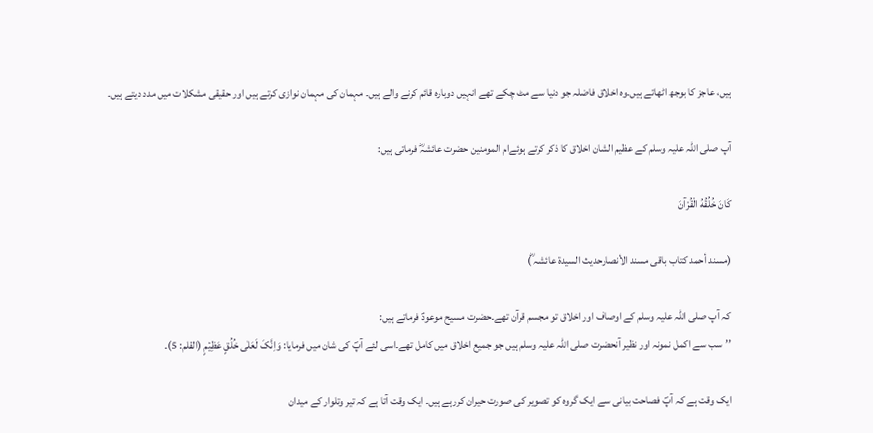ہیں، عاجز کا بوجھ اٹھاتے ہیں۔وہ اخلاق فاضلہ جو دنیا سے مٹ چکے تھے انہیں دوبارہ قائم کرنے والے ہیں۔ مہمان کی مہمان نوازی کرتے ہیں اور حقیقی مشکلات میں مدد دیتے ہیں۔

آپ صلی اللہ علیہ وسلم کے عظیم الشان اخلاق کا ذکر کرتے ہوئےام المومنین حضرت عائشہؓ فرماتی ہیں:

كَانَ خُلُقُهُ الْقُرْآنَ

(مسند أحمد كتاب باقی مسند الأنصارحدیث السیدۃ عائشہ ؓ)

کہ آپ صلی اللہ علیہ وسلم کے اوصاف اور اخلاق تو مجسم قرآن تھے۔حضرت مسیح موعودؑ فرماتے ہیں:
’’سب سے اکمل نمونہ اور نظیر آنحضرت صلی اللہ علیہ وسلم ہیں جو جمیع اخلاق میں کامل تھے۔اسی لئے آپؐ کی شان میں فرمایا: وَاِنَّکَ لَعَلٰی خُلُقٍ عَظِیۡمٍ (القلم: 5)۔

ایک وقت ہے کہ آپؐ فصاحت بیانی سے ایک گروہ کو تصویر کی صورت حیران کررہے ہیں۔ ایک وقت آتا ہے کہ تیر وتلوار کے میدان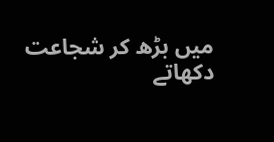میں بڑھ کر شجاعت دکھاتے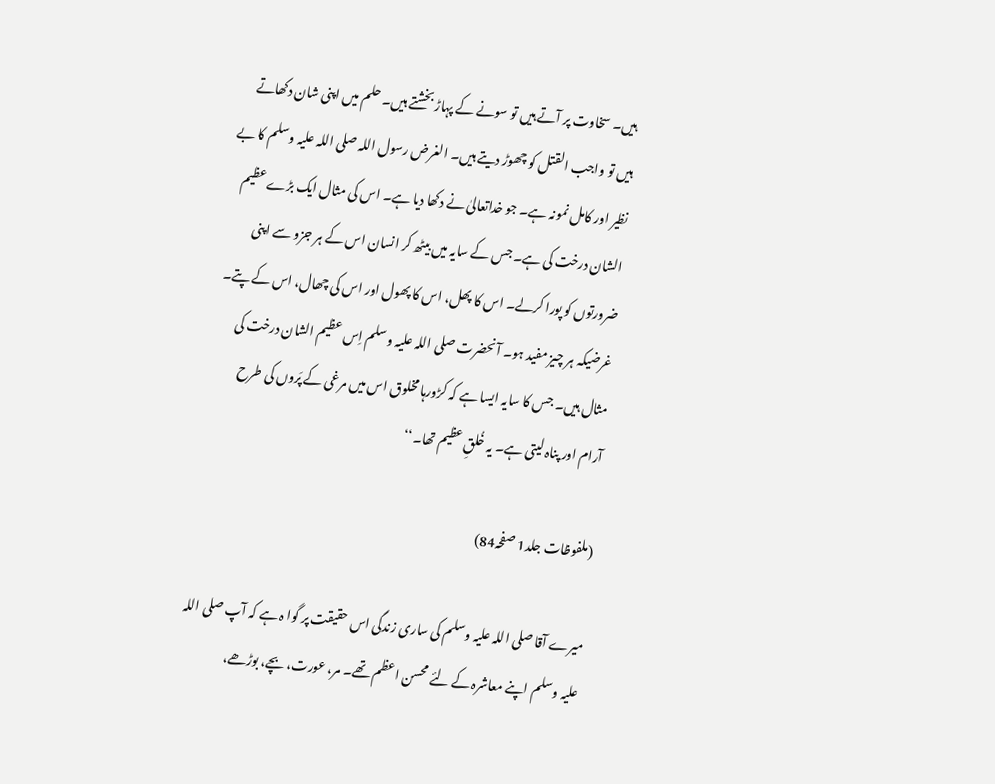ہیں۔ سخاوت پر آتے ہیں تو سونے کے پہاڑ بخشتے ہیں۔ حلم میں اپنی شان دکھاتے ہیں تو واجب القتل کو چھوڑ دیتے ہیں۔ الغرض رسول اللہ صلی اللہ علیہ وسلم کا بے نظیر اور کامل نمونہ ہے۔ جو خداتعالیٰ نے دکھا دیا ہے۔ اس کی مثال ایک بڑے عظیم الشان درخت کی ہے۔ جس کے سایہ میں بیٹھ کر انسان اس کے ہر جزو سے اپنی ضرورتوں کو پورا کرلے۔ اس کا پھل، اس کا پھول اور اس کی چھال، اس کے پتے۔ غرضیکہ ہر چیز مفید ہو۔ آنحضرت صلی اللہ علیہ وسلم اِس عظیم الشان درخت کی مثال ہیں۔ جس کا سایہ ایسا ہے کہ کڑورہا مخلوق اس میں مرغی کے پَروں کی طرح آرام اور پناہ لیتی ہے۔ یہ خُلقِ عظیم تھا۔‘‘

(ملفوظات جلد1 صفحہ84)

میرے آقا صلی اللہ علیہ وسلم کی ساری زندگی اس حقیقت پر گوا ہ ہے کہ آپ صلی اللہ علیہ وسلم اپنے معاشرہ کے لئے محسن اعظم تھے۔ مر، عورت، بچے، بوڑھے،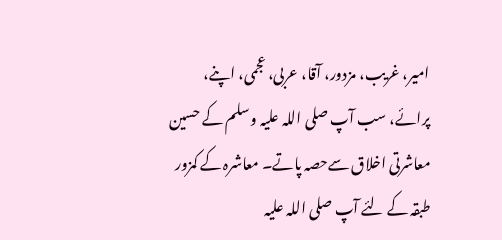امیر، غریب، مزدور، آقا، عربی، عجمی، اپنے، پرائے، سب آپ صلی اللہ علیہ وسلم کے حسین معاشرتی اخلاق سےحصہ پاتے۔ معاشرہ کے کمزور طبقہ کے لئے آپ صلی اللہ علیہ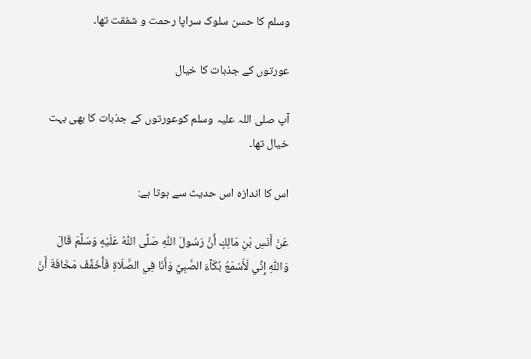وسلم کا حسن سلوک سراپا رحمت و شفقت تھا۔

عورتوں کے جذبات کا خیال

آپ صلی اللہ علیہ وسلم کوعورتوں کے جذبات کا بھی بہت خیال تھا۔

اس کا اندازہ اس حدیث سے ہوتا ہے:

عَنْ أَنَسِ بْنِ مَالِكٍ أَنَّ رَسُولَ اللّٰہِ صَلَّى اللّٰہُ عَلَيْهِ وَسَلَّمَ قَالَ وَاللّٰہِ إِنِّي لَأَسْمَعُ بُكَآءَ الصَّبِيِّ وَأَنَا فِي الصَّلَاةِ فَأُخَفِّفُ مَخَافَةَ أَنْ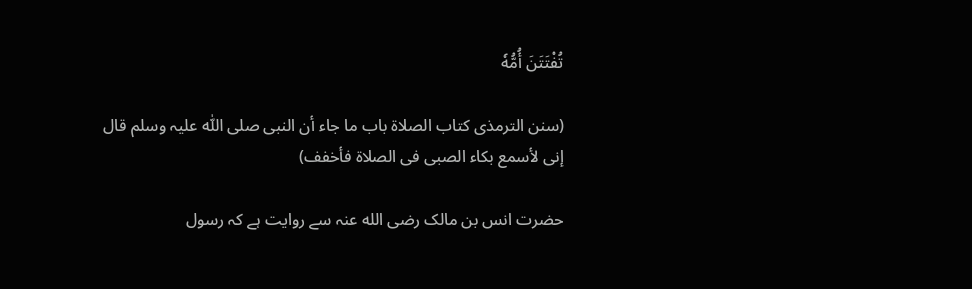تُفْتَتَنَ أُمُّهٗ

(سنن الترمذی كتاب الصلاة باب ما جاء أن النبی صلى اللّٰه عليہ وسلم قال إنی لأسمع بكاء الصبی فی الصلاة فأخفف)

حضرت انس بن مالک رضی الله عنہ سے روایت ہے کہ رسول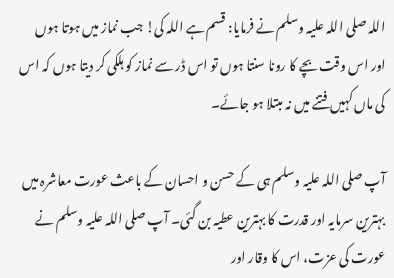اللہ صلی اللہ علیہ وسلم نے فرمایا: قسم ہے اللہ کی! جب نماز میں ہوتا ہوں اور اس وقت بچے کا رونا سنتا ہوں تو اس ڈر سے نماز کو ہلکی کر دیتا ہوں کہ اس کی ماں کہیں فتنے میں نہ مبتلا ہو جائے۔

آپ صلی اللہ علیہ وسلم ہی کے حسن و احسان کے باعث عورت معاشرہ میں بہترین سرمایہ اور قدرت کا بہترین عطیہ بن گئی۔ آپ صلی اللہ علیہ وسلم نے عورت کی عزت، اس کا وقار اور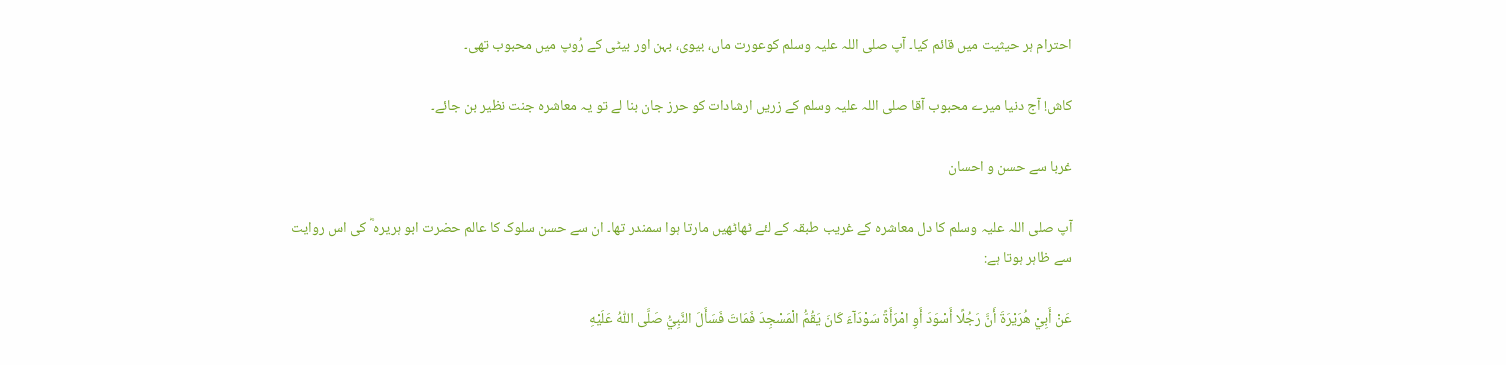احترام ہر حیثیت میں قائم کیا۔ آپ صلی اللہ علیہ وسلم کوعورت ماں، بیوی، بہن اور بیٹی کے رُوپ میں محبوب تھی۔

کاش! آج دنیا میرے محبوب آقا صلی اللہ علیہ وسلم کے زریں ارشادات کو حرز جان بنا لے تو یہ معاشرہ جنت نظیر بن جائے۔

غربا سے حسن و احسان

آپ صلی اللہ علیہ وسلم کا دل معاشرہ کے غریب طبقہ کے لئے ٹھاٹھیں مارتا ہوا سمندر تھا۔ ان سے حسن سلوک کا عالم حضرت ابو ہریرہ ؓ کی اس روایت سے ظاہر ہوتا ہے:

عَنْ أَبِيْ هُرَيْرَةَ أَنَّ رَجُلًا أَسْوَدَ أَوِ امْرَأَةً سَوْدَآءَ كَانَ يَقُمُّ الْمَسْجِدَ فَمَاتَ فَسَأَلَ النَّبِيُّ صَلَّى اللّٰہُ عَلَيْهِ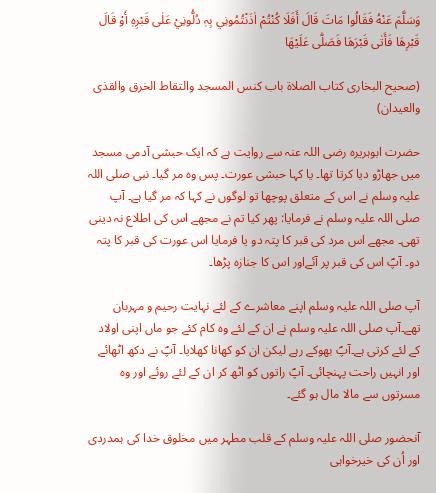وَسَلَّمَ عَنْهُ فَقَالُوا مَاتَ قَالَ أَفَلَا كُنْتُمْ اٰذَنْتُمُونِي بِہٖ دُلُّونِيْ عَلٰى قَبْرِهٖ أَوْ قَالَ قَبْرِهَا فَأَتٰى قَبْرَهَا فَصَلّٰى عَلَيْهَا

(صحيح البخاری كتاب الصلاة باب کنس المسجد والتقاط الخرق والقذی والعیدان)

حضرت ابوہریرہ رضی اللہ عنہ سے روایت ہے کہ ایک حبشی آدمی مسجد میں جھاڑو دیا کرتا تھا۔ یا کہا حبشی عورت۔ پس وہ مر گیا۔ نبی صلی اللہ علیہ وسلم نے اس کے متعلق پوچھا تو لوگوں نے کہا کہ مر گیا ہے۔ آپ صلی اللہ علیہ وسلم نے فرمایا: پھر کیا تم نے مجھے اس کی اطلاع نہ دینی تھی۔ مجھے اس مرد کی قبر کا پتہ دو یا فرمایا اس عورت کی قبر کا پتہ دو۔ آپؐ اس کی قبر پر آئےاور اس کا جنازہ پڑھا۔

آپ صلی اللہ علیہ وسلم اپنے معاشرے کے لئے نہایت رحیم و مہربان تھے۔آپ صلی اللہ علیہ وسلم نے ان کے لئے وہ کام کئے جو ماں اپنی اولاد کے لئے کرتی ہے۔آپؐ بھوکے رہے لیکن ان کو کھانا کھلایا۔ آپؐ نے دکھ اٹھائے اور انہیں راحت پہنچائی۔ آپؐ راتوں کو اٹھ کر ان کے لئے روئے اور وہ مسرتوں سے مالا مال ہو گئے۔

آنحضور صلی اللہ علیہ وسلم کے قلب مطہر میں مخلوق خدا کی ہمدردی اور اُن کی خیرخواہی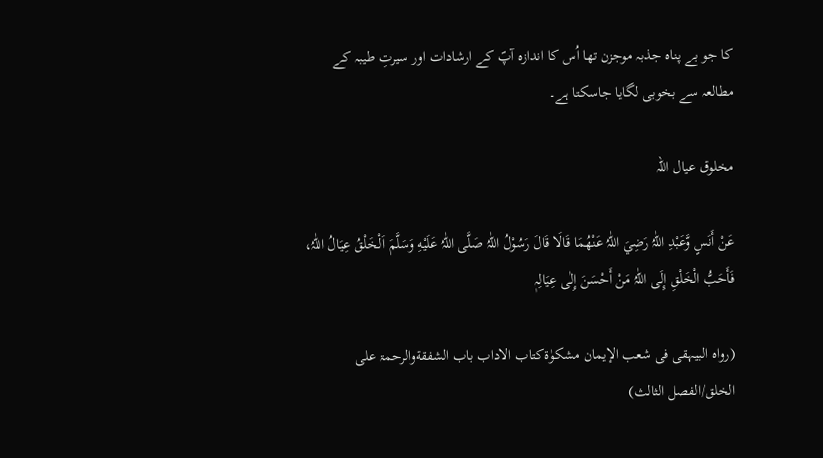کا جو بے پناہ جذبہ موجزن تھا اُس کا اندازہ آپؐ کے ارشادات اور سیرتِ طیبہ کے مطالعہ سے بخوبی لگایا جاسکتا ہے۔

مخلوق عیال اللہ

عَنْ أَنَسٍ وَّعَبْدِ اللّٰہُ رَضِيَ اللّٰہُ عَنْھُمَا قَالَا قَالَ رَسُوْلُ اللّٰہُ صَلَّى اللّٰہُ عَلَيْهِ وَسَلَّمَ اَلْخَلْقُ عِیَالُ اللّٰہُ، فَأَحَبُّ الْخَلْقِ إِلَی اللّٰہُ مَنْ أَحْسَنَ إِلٰی عِیَالِہٖ

(رواہ البیہقی فی شعب الإیمان مشکوٰۃکتاب الاداب باب الشفقةوالرحمۃ علی الخلق/الفصل الثالث)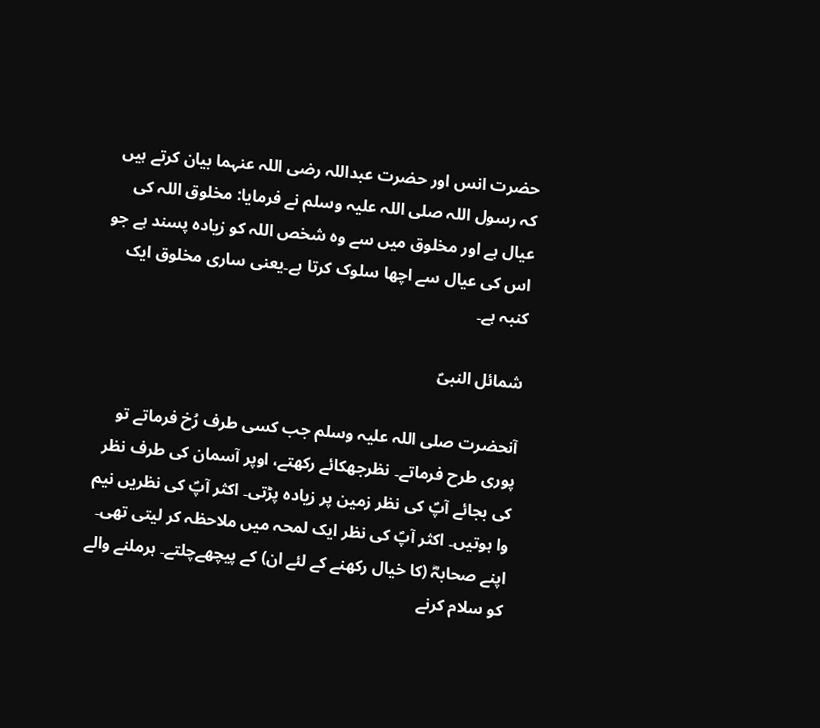حضرت انس اور حضرت عبداللہ رضی اللہ عنہما بیان کرتے ہیں کہ رسول اللہ صلی ‌اللہ ‌علیہ ‌وسلم نے فرمایا: مخلوق اللہ کی عیال ہے اور مخلوق میں سے وہ شخص اللہ کو زیادہ پسند ہے جو اس کی عیال سے اچھا سلوک کرتا ہے۔یعنی ساری مخلوق ایک کنبہ ہے۔

شمائل النبیؐ

آنحضرت صلی اللہ علیہ وسلم جب کسی طرف رُخ فرماتے تو پوری طرح فرماتے۔ نظرجھکائے رکھتے، اوپر آسمان کی طرف نظر کی بجائے آپؐ کی نظر زمین پر زیادہ پڑتی۔ اکثر آپؐ کی نظریں نیم وا ہوتیں۔ اکثر آپؐ کی نظر ایک لمحہ میں ملاحظہ کر لیتی تھی۔ اپنے صحابہؓ (کا خیال رکھنے کے لئے ان) کے پیچھےچلتے۔ ہرملنے والے کو سلام کرنے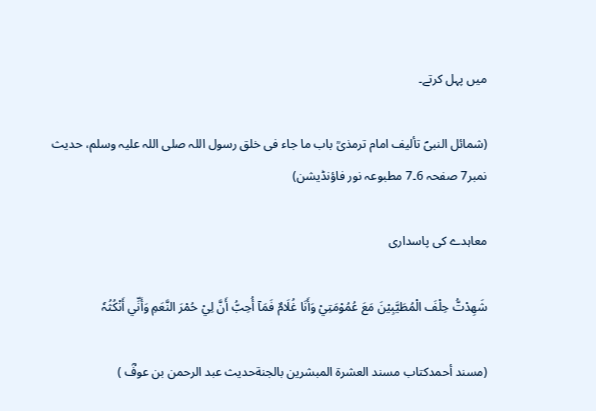میں پہل کرتے۔

(شمائل النبیؐ تألیف امام ترمذیؒ باب ما جاء فی خلق رسول اللہ صلی اللہ علیہ وسلم، حدیث نمبر7 صفحہ 6۔7 مطبوعہ نور فاؤنڈیشن)

معاہدے کی پاسداری

شَهِدْتُّ حِلْفَ الْمُطَيَّبِيْنَ مَعَ عُمُوْمَتِيْ وَأَنَا غُلَامٌ فَمَآ أُحِبُّ أَنَّ لِيْ حُمْرَ النَّعَمِ وَأَنِّي أَنْكُثُہٗ

(مسند أحمدكتاب مسند العشرة المبشرين بالجنةحدیث عبد الرحمن بن عوفؓ )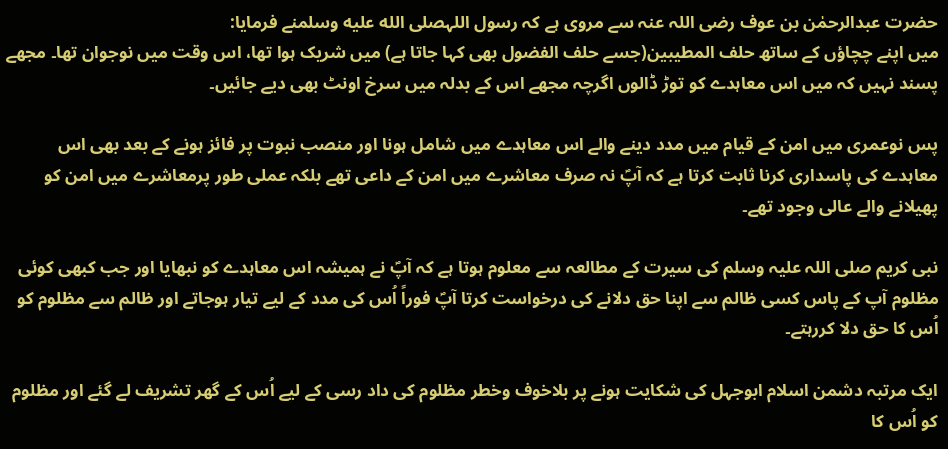حضرت عبدالرحمٰن بن عوف رضی اللہ عنہ سے مروی ہے کہ رسول اللہصلى الله عليه وسلمنے فرمایا:
میں اپنے چچاؤں کے ساتھ حلف المطیبین(جسے حلف الفضول بھی کہا جاتا ہے) میں شریک ہوا تھا، اس وقت میں نوجوان تھا۔ مجھے پسند نہیں کہ میں اس معاہدے کو توڑ ڈالوں اگرچہ مجھے اس کے بدلہ میں سرخ اونٹ بھی دیے جائیں۔

پس نوعمری میں امن کے قیام میں مدد دینے والے اس معاہدے میں شامل ہونا اور منصب نبوت پر فائز ہونے کے بعد بھی اس معاہدے کی پاسداری کرنا ثابت کرتا ہے کہ آپؐ نہ صرف معاشرے میں امن کے داعی تھے بلکہ عملی طور پرمعاشرے میں امن کو پھیلانے والے عالی وجود تھے۔

نبی کریم صلی اللہ علیہ وسلم کی سیرت کے مطالعہ سے معلوم ہوتا ہے کہ آپؐ نے ہمیشہ اس معاہدے کو نبھایا اور جب کبھی کوئی مظلوم آپ کے پاس کسی ظالم سے اپنا حق دلانے کی درخواست کرتا آپؐ فوراً اُس کی مدد کے لیے تیار ہوجاتے اور ظالم سے مظلوم کو اُس کا حق دلا کررہتے۔

ایک مرتبہ دشمن اسلام ابوجہل کی شکایت ہونے پر بلاخوف وخطر مظلوم کی داد رسی کے لیے اُس کے گھر تشریف لے گئے اور مظلوم کو اُس کا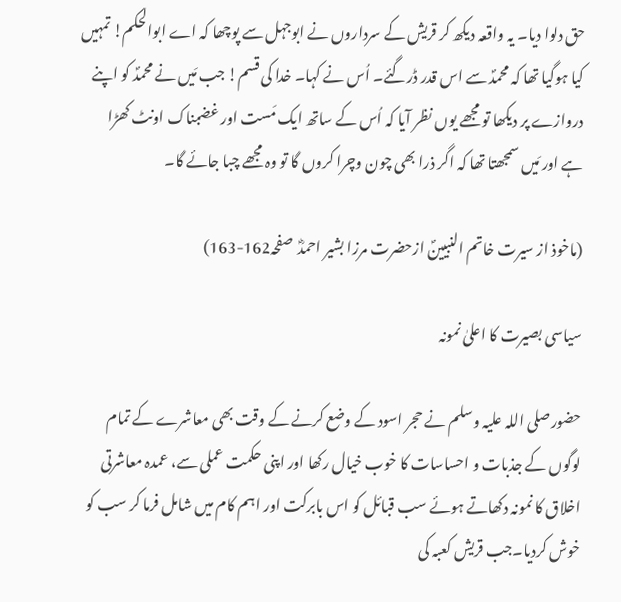حق دلوا دیا۔ یہ واقعہ دیکھ کر قریش کے سرداروں نے ابوجہل سے پوچھا کہ اے ابوالحکم! تمہیں کیا ہوگیا تھا کہ محمدؐ سے اس قدر ڈرگئے۔ اُس نے کہا۔ خدا کی قسم! جب مَیں نے محمدؐ کو اپنے دروازے پر دیکھا تو مجھے یوں نظر آیا کہ اُس کے ساتھ ایک مَست اور غضبناک اونٹ کھڑا ہے اور مَیں سمجھتا تھا کہ اگر ذرا بھی چون وچرا کروں گا تو وہ مجھے چبا جائے گا۔

(ماخوذ از سیرت خاتم النبیینؐ ازحضرت مرزا بشیر احمدؓ  صفحہ162-163)

سیاسی بصیرت کا اعلیٰ نمونہ

حضورصلی اللہ علیہ وسلم نے حجر اسود کے وضع کرنے کے وقت بھی معاشرے کے تمام لوگوں کے جذبات و احساسات کا خوب خیال رکھا اور اپنی حکمت عملی سے، عمدہ معاشرتی اخلاق کا نمونہ دکھاتے ہوئے سب قبائل کو اس بابرکت اور اہم کام میں شامل فرما کر سب کو خوش کردیا۔جب قریش کعبہ کی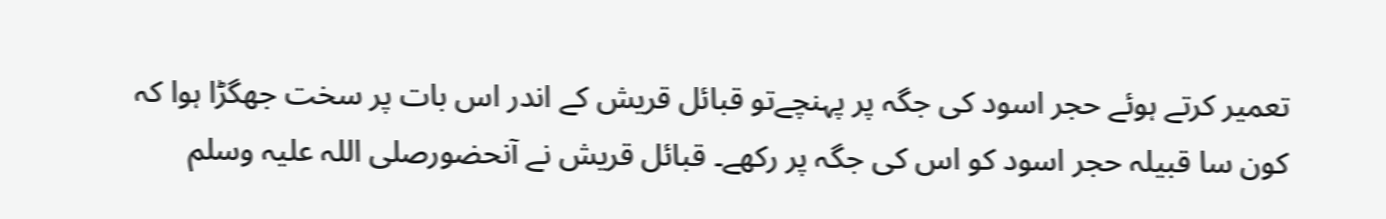تعمیر کرتے ہوئے حجر اسود کی جگہ پر پہنچےتو قبائل قریش کے اندر اس بات پر سخت جھگڑا ہوا کہ کون سا قبیلہ حجر اسود کو اس کی جگہ پر رکھے۔ قبائل قریش نے آنحضورصلی اللہ علیہ وسلم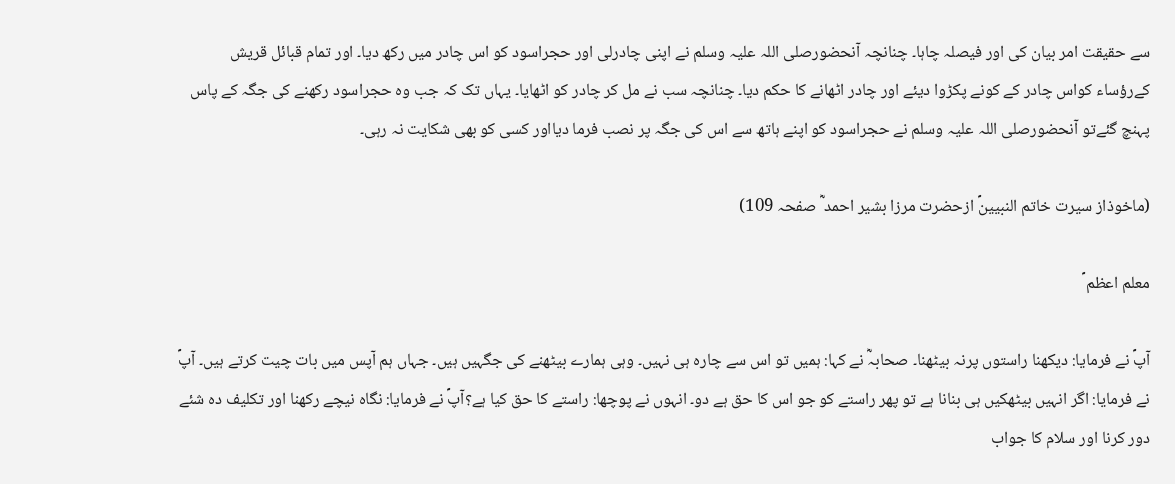سے حقیقت امر بیان کی اور فیصلہ چاہا۔ چنانچہ آنحضورصلی اللہ علیہ وسلم نے اپنی چادرلی اور حجراسود کو اس چادر میں رکھ دیا۔ اور تمام قبائل قریش کےرؤساء کواس چادر کے کونے پکڑوا دیئے اور چادر اٹھانے کا حکم دیا۔ چنانچہ سب نے مل کر چادر کو اٹھایا۔ یہاں تک کہ جب وہ حجراسود رکھنے کی جگہ کے پاس پہنچ گئےتو آنحضورصلی اللہ علیہ وسلم نے حجراسود کو اپنے ہاتھ سے اس کی جگہ پر نصب فرما دیااور کسی کو بھی شکایت نہ رہی۔

(ماخوذاز سیرت خاتم النبیینؐ ازحضرت مرزا بشیر احمد ؓ صفحہ 109)

معلم اعظم ؐ

آپؐ نے فرمایا: دیکھنا راستوں پرنہ بیٹھنا۔ صحابہؓ نے کہا: ہمیں تو اس سے چارہ ہی نہیں۔ وہی ہمارے بیٹھنے کی جگہیں ہیں۔ جہاں ہم آپس میں بات چیت کرتے ہیں۔ آپؐ نے فرمایا: اگر انہیں بیٹھکیں ہی بنانا ہے تو پھر راستے کو جو اس کا حق ہے دو۔ انہوں نے پوچھا: راستے کا حق کیا ہے؟آپؐ نے فرمایا: نگاہ نیچے رکھنا اور تکلیف دہ شئے دور کرنا اور سلام کا جواب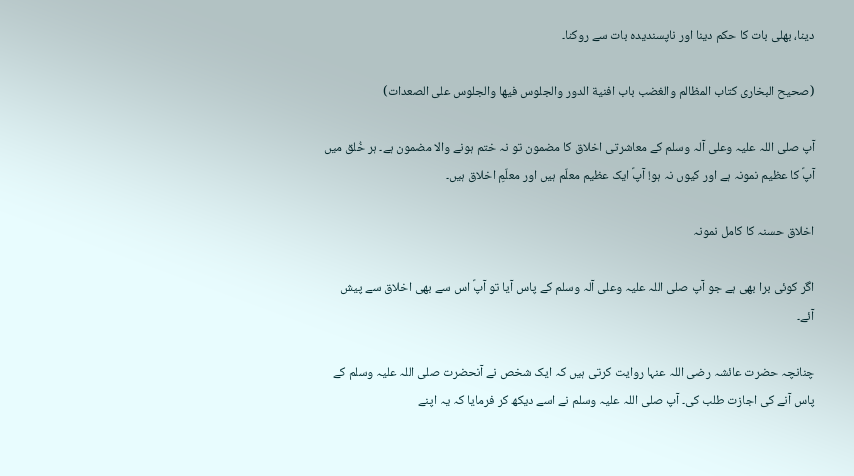دینا، بھلی بات کا حکم دینا اور ناپسندیدہ بات سے روکنا۔

(صحیح البخاری کتاب المظالم والغضب باب افنیة الدور والجلوس فیھا والجلوس علی الصعدات)

آپ صلی اللہ علیہ وعلی آلہ وسلم کے معاشرتی اخلاق کا مضمون تو نہ ختم ہونے والا مضمون ہے۔ ہر خُلق میں آپؐ کا عظیم نمونہ ہے اور کیوں نہ ہو! آپؐ ایک عظیم معلّم ہیں اور معلّمِ اخلاق ہیں۔

اخلاق حسنہ کا کامل نمونہ

اگر کوئی برا بھی ہے جو آپ صلی اللہ علیہ وعلی آلہ وسلم کے پاس آیا تو آپؐ اس سے بھی اخلاق سے پیش آئے۔

چنانچہ حضرت عائشہ رضی اللہ عنہا روایت کرتی ہیں کہ ایک شخص نے آنحضرت صلی اللہ علیہ وسلم کے پاس آنے کی اجازت طلب کی۔ آپ صلی اللہ علیہ وسلم نے اسے دیکھ کر فرمایا کہ یہ اپنے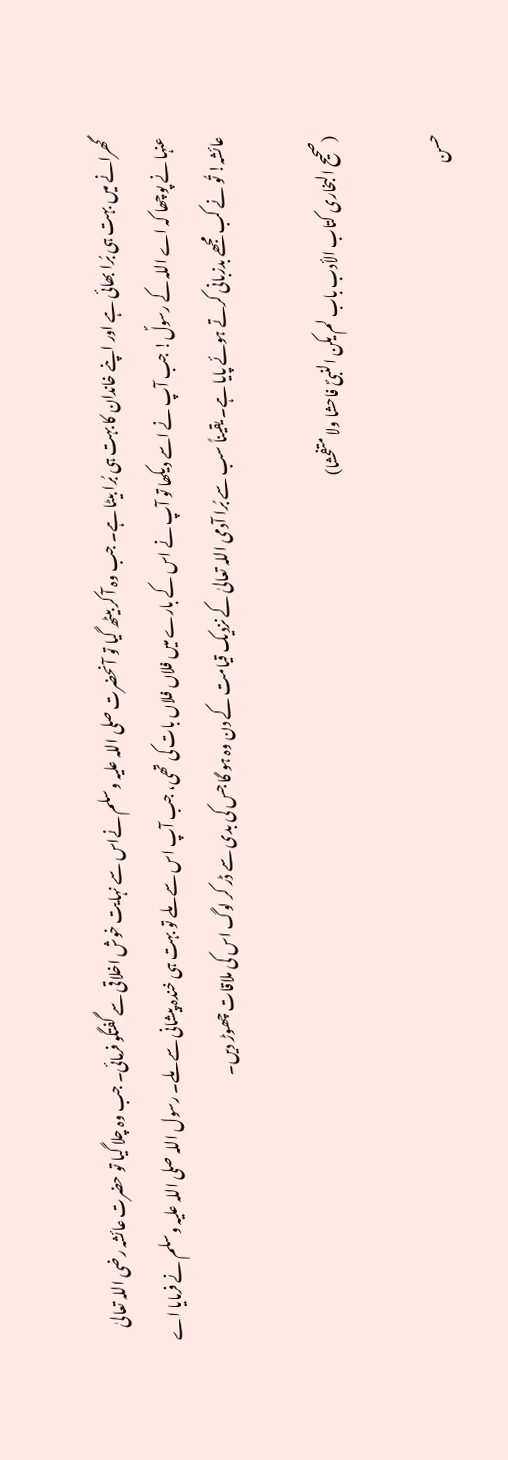گھرانے میں بہت ہی بُرا بھائی ہے اور اپنے خاندان کا بہت ہی بُرا بیٹا ہے۔ جب وہ آ کر بیٹھ گیا تو آنحضرت صلی اللہ علیہ وسلم نےاس سے نہایت خوش اخلاقی سے گفتگو فرمائی۔ جب وہ چلا گیا تو حضرت عائشہ رضی اللہ تعالیٰ عنہا نے پوچھا کہ اے اللہ کے رسولؐ! جب آپ نے اسے دیکھا تو آپ نے اس کے بارے میں فلاں فلاں بات کی تھی، جب آپ اس سے ملے تو بہت ہی خندہ پیشانی سے ملے۔ رسول اللہ صلی اللہ علیہ وسلم نے فرمایا اے عائشہ! تُو نے کب مجھے بدزبانی کرتے ہوئے پایا ہے۔ یقیناً سب سے بُرا آدمی اللہ تعالیٰ کے نزدیک قیامت کے دن وہ ہو گا جس کی بدی سے ڈر کر لوگ اس کی ملاقات چھوڑ دیں۔

(صحیح البخاری کتاب الأدب باب لم یکن النبیؐ فاحشا ولا متفحشا)

حسن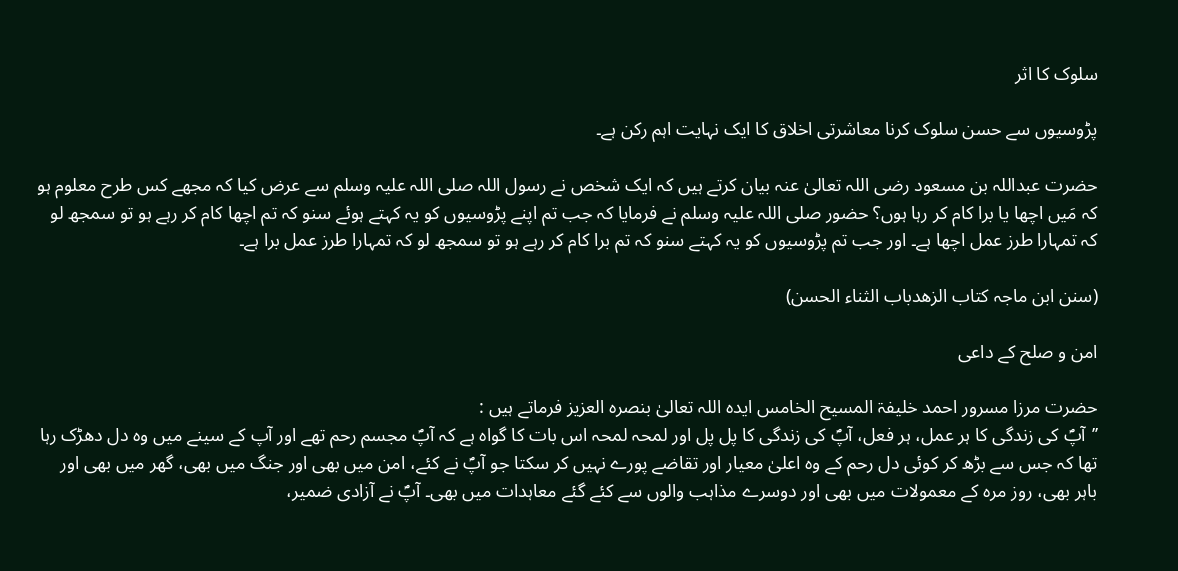سلوک کا اثر

پڑوسیوں سے حسن سلوک کرنا معاشرتی اخلاق کا ایک نہایت اہم رکن ہے۔

حضرت عبداللہ بن مسعود رضی اللہ تعالیٰ عنہ بیان کرتے ہیں کہ ایک شخص نے رسول اللہ صلی اللہ علیہ وسلم سے عرض کیا کہ مجھے کس طرح معلوم ہو کہ مَیں اچھا یا برا کام کر رہا ہوں؟ حضور صلی اللہ علیہ وسلم نے فرمایا کہ جب تم اپنے پڑوسیوں کو یہ کہتے ہوئے سنو کہ تم اچھا کام کر رہے ہو تو سمجھ لو کہ تمہارا طرز عمل اچھا ہے۔ اور جب تم پڑوسیوں کو یہ کہتے سنو کہ تم برا کام کر رہے ہو تو سمجھ لو کہ تمہارا طرز عمل برا ہے۔

(سنن ابن ماجہ کتاب الزھدباب الثناء الحسن)

امن و صلح کے داعی

حضرت مرزا مسرور احمد خلیفۃ المسیح الخامس ایدہ اللہ تعالیٰ بنصرہ العزیز فرماتے ہیں :
’’آپؐ کی زندگی کا ہر عمل، ہر فعل، آپؐ کی زندگی کا پل پل اور لمحہ لمحہ اس بات کا گواہ ہے کہ آپؐ مجسم رحم تھے اور آپ کے سینے میں وہ دل دھڑک رہا تھا کہ جس سے بڑھ کر کوئی دل رحم کے وہ اعلیٰ معیار اور تقاضے پورے نہیں کر سکتا جو آپؐ نے کئے، امن میں بھی اور جنگ میں بھی، گھر میں بھی اور باہر بھی، روز مرہ کے معمولات میں بھی اور دوسرے مذاہب والوں سے کئے گئے معاہدات میں بھی۔ آپؐ نے آزادی ضمیر،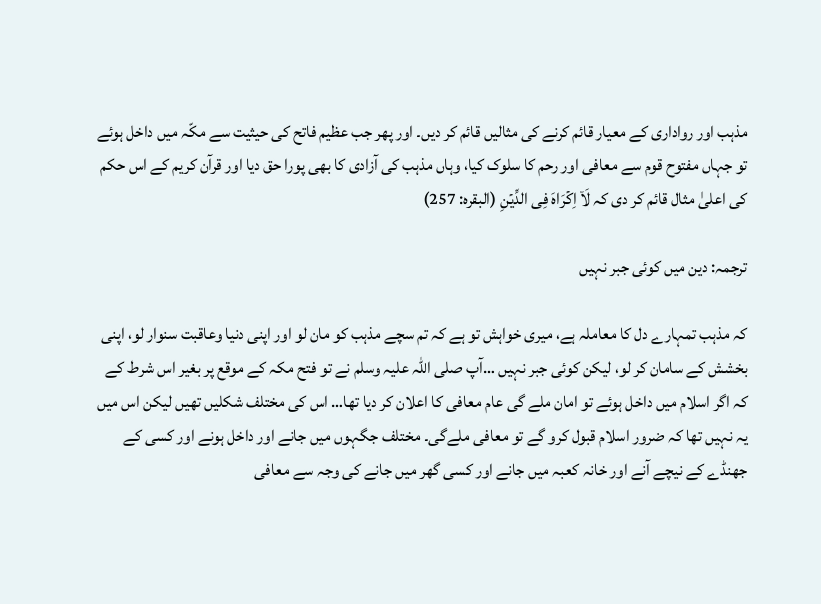مذہب اور رواداری کے معیار قائم کرنے کی مثالیں قائم کر دیں۔ اور پھر جب عظیم فاتح کی حیثیت سے مکّہ میں داخل ہوئے تو جہاں مفتوح قوم سے معافی اور رحم کا سلوک کیا، وہاں مذہب کی آزادی کا بھی پورا حق دیا اور قرآن کریم کے اس حکم کی اعلیٰ مثال قائم کر دی کہ لَاۤ اِکۡرَاہَ فِی الدِّیۡنِ (البقرہ: 257)

ترجمہ: دین میں کوئی جبر نہیں

کہ مذہب تمہارے دل کا معاملہ ہے، میری خواہش تو ہے کہ تم سچے مذہب کو مان لو اور اپنی دنیا وعاقبت سنوار لو، اپنی بخشش کے سامان کر لو، لیکن کوئی جبر نہیں …آپ صلی اللہ علیہ وسلم نے تو فتح مکہ کے موقع پر بغیر اس شرط کے کہ اگر اسلام میں داخل ہوئے تو امان ملے گی عام معافی کا اعلان کر دیا تھا… اس کی مختلف شکلیں تھیں لیکن اس میں یہ نہیں تھا کہ ضرور اسلام قبول کرو گے تو معافی ملےگی۔ مختلف جگہوں میں جانے اور داخل ہونے اور کسی کے جھنڈے کے نیچے آنے اور خانہ کعبہ میں جانے اور کسی گھر میں جانے کی وجہ سے معافی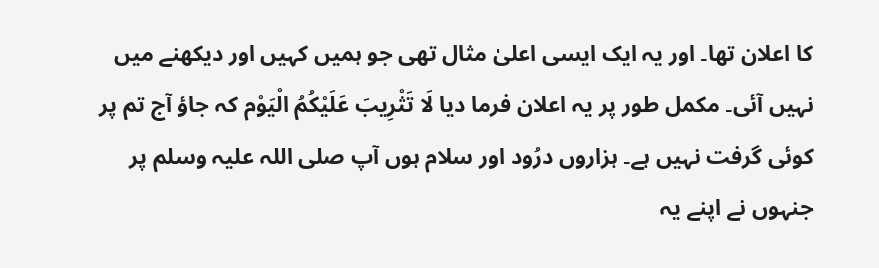کا اعلان تھا۔ اور یہ ایک ایسی اعلیٰ مثال تھی جو ہمیں کہیں اور دیکھنے میں نہیں آئی۔ مکمل طور پر یہ اعلان فرما دیا لَا تَثْرِيبَ عَلَيْكُمُ الْيَوْم کہ جاؤ آج تم پر کوئی گرفت نہیں ہے۔ ہزاروں درُود اور سلام ہوں آپ صلی اللہ علیہ وسلم پر جنہوں نے اپنے یہ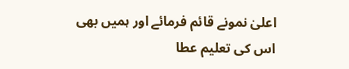اعلیٰ نمونے قائم فرمائے اور ہمیں بھی اس کی تعلیم عطا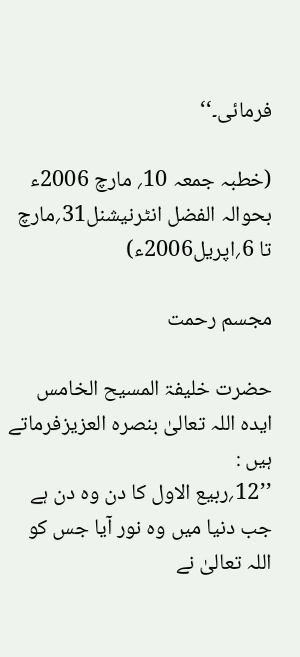فرمائی۔‘‘

(خطبہ جمعہ 10؍ مارچ 2006ء بحوالہ الفضل انٹرنیشنل31؍مارچ تا 6؍اپریل2006ء)

مجسم رحمت

حضرت خلیفۃ المسیح الخامس ایدہ اللہ تعالیٰ بنصرہ العزیزفرماتے ہیں :
’’12؍ربیع الاول کا دن وہ دن ہے جب دنیا میں وہ نور آیا جس کو اللہ تعالیٰ نے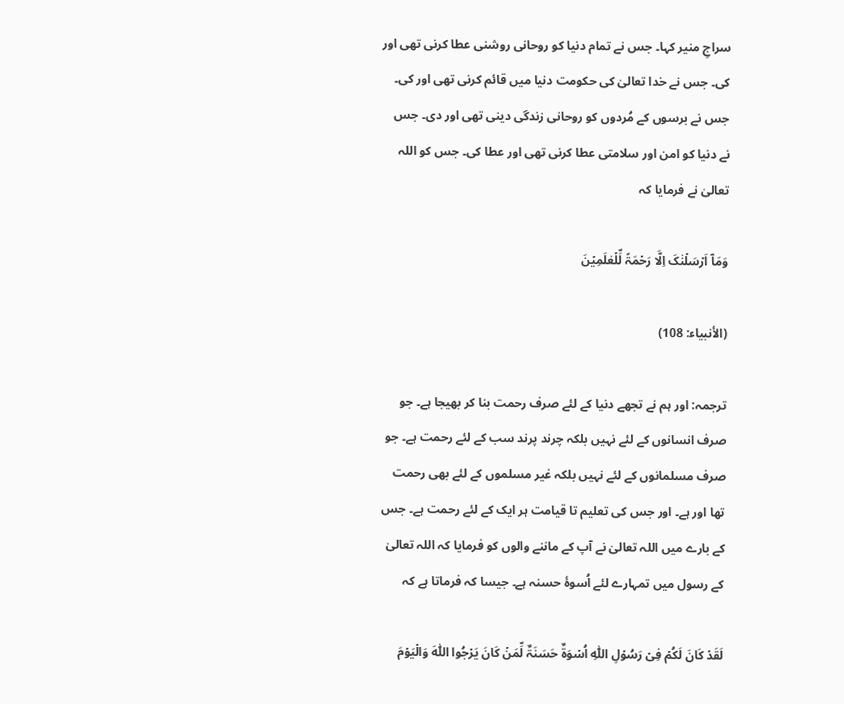سراجِ منیر کہا۔ جس نے تمام دنیا کو روحانی روشنی عطا کرنی تھی اور کی۔ جس نے خدا تعالیٰ کی حکومت دنیا میں قائم کرنی تھی اور کی۔ جس نے برسوں کے مُردوں کو روحانی زندگی دینی تھی اور دی۔ جس نے دنیا کو امن اور سلامتی عطا کرنی تھی اور عطا کی۔ جس کو اللہ تعالیٰ نے فرمایا کہ

وَمَاۤ اَرۡسَلۡنٰکَ اِلَّا رَحۡمَۃً لِّلۡعٰلَمِیۡنَ

(الأنبياء: 108)

ترجمہ: اور ہم نے تجھے دنیا کے لئے صرف رحمت بنا کر بھیجا ہے۔ جو صرف انسانوں کے لئے نہیں بلکہ چرند پرند سب کے لئے رحمت ہے۔ جو صرف مسلمانوں کے لئے نہیں بلکہ غیر مسلموں کے لئے بھی رحمت تھا اور ہے۔ اور جس کی تعلیم تا قیامت ہر ایک کے لئے رحمت ہے۔ جس کے بارے میں اللہ تعالیٰ نے آپ کے ماننے والوں کو فرمایا کہ اللہ تعالیٰ کے رسول میں تمہارے لئے اُسوۂ حسنہ ہے۔ جیسا کہ فرماتا ہے کہ

لَقَدۡ کَانَ لَکُمۡ فِیۡ رَسُوۡلِ اللّٰہِ اُسۡوَۃٌ حَسَنَۃٌ لِّمَنۡ کَانَ یَرۡجُوا اللّٰہَ وَالۡیَوۡمَ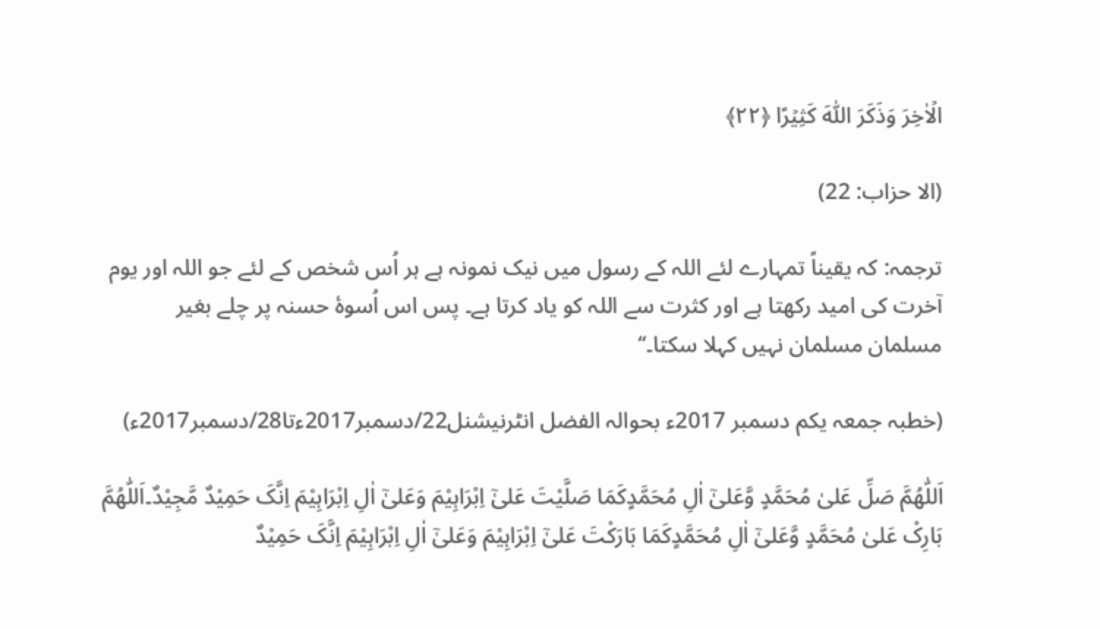الۡاٰخِرَ وَذَکَرَ اللّٰہَ کَثِیۡرًا ﴿۲۲﴾

(الا حزاب: 22)

ترجمہ: کہ یقیناً تمہارے لئے اللہ کے رسول میں نیک نمونہ ہے ہر اُس شخص کے لئے جو اللہ اور یوم آخرت کی امید رکھتا ہے اور کثرت سے اللہ کو یاد کرتا ہے۔ پس اس اُسوۂ حسنہ پر چلے بغیر مسلمان مسلمان نہیں کہلا سکتا۔‘‘

(خطبہ جمعہ یکم دسمبر 2017ء بحوالہ الفضل انٹرنیشنل22/دسمبر2017ءتا28/دسمبر2017ء)

اَللّٰھُمَّ صَلِّ عَلیٰ مُحَمَّدٍ وَّعَلیٰٓ اٰلِ مُحَمَّدٍکَمَا صَلَّیْتَ عَلیٰٓ اِبْرَاہِیْمَ وَعَلیٰٓ اٰلِ اِبْرَاہِیْمَ اِنَّکَ حَمِیْدٌ مَّجِیْدٌ۔اَللّٰھُمَّ بَارِکْ عَلیٰ مُحَمَّدٍ وَّعَلیٰٓ اٰلِ مُحَمَّدٍکَمَا بَارَکْتَ عَلیٰٓ اِبْرَاہِیْمَ وَعَلیٰٓ اٰلِ اِبْرَاہِیْمَ اِنَّکَ حَمِیْدٌ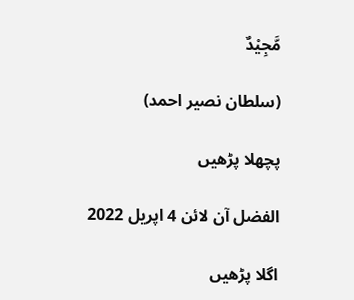مَّجِیْدٌ

(سلطان نصیر احمد)

پچھلا پڑھیں

الفضل آن لائن 4 اپریل 2022

اگلا پڑھیں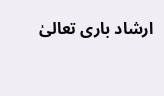ارشاد باری تعالیٰ